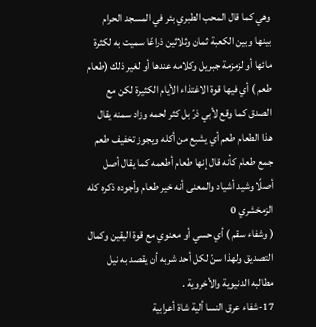وهي كما قال المحب الطبري بئر في المسجد الحرام بينها وبين الكعبة ثمان وثلاثين ذراعًا سميت به لكثرة مائها أو لزمزمة جبريل وكلامه عندها أو لغير ذلك (طعام طعم ) أي فيها قوة الاغتذاء الأيام الكثيرة لكن مع الصدق كما وقع لأبي ذرّ بل كثر لحمه وزاد سمنه يقال هذا الطعام طعم أي يشبع من أكله ويجوز تخفيف طعم جمع طعام كأنه قال إنها طعام أطعمه كما يقال أصل أصلًا وشيد أشياد والمعنى أنه خير طعام وأجوده ذكره كله الزمخشري 0
( وشفاء سقم ) أي حسي أو معنوي مع قوة اليقين وكمال التصديق ولهذا سنّ لكل أحد شربه أن يقصد به نيل مطالبه الدنيوية والأخروية .
17-شفاء عرق النسا ألية شاة أعرابية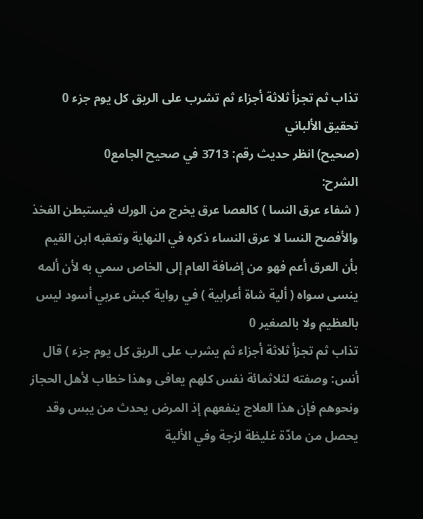تذاب ثم تجزأ ثلاثة أجزاء ثم تشرب على الريق كل يوم جزء 0
تحقيق الألباني
(صحيح) انظر حديث رقم: 3713 في صحيح الجامع0
الشرح:
( شفاء عرق النسا ) كالعصا عرق يخرج من الورك فيستبطن الفخذ والأفصح النسا لا عرق النساء ذكره في النهاية وتعقبه ابن القيم بأن العرق أعم فهو من إضافة العام إلى الخاص سمي به لأن ألمه ينسى سواه ( ألية شاة أعرابية ) في رواية كبش عربي أسود ليس بالعظيم ولا بالصغير 0
تذاب ثم تجزأ ثلاثة أجزاء ثم يشرب على الريق كل يوم جزء ) قال أنس: وصفته لثلاثمائة نفس كلهم يعافى وهذا خطاب لأهل الحجاز ونحوهم فإن هذا العلاج ينفعهم إذ المرض يحدث من يبس وقد يحصل من مادّة غليظة لزجة وفي الألية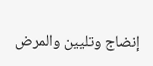إنضاج وتليين والمرض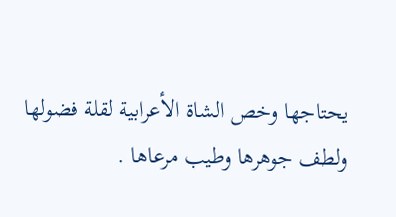يحتاجها وخص الشاة الأعرابية لقلة فضولها ولطف جوهرها وطيب مرعاها .